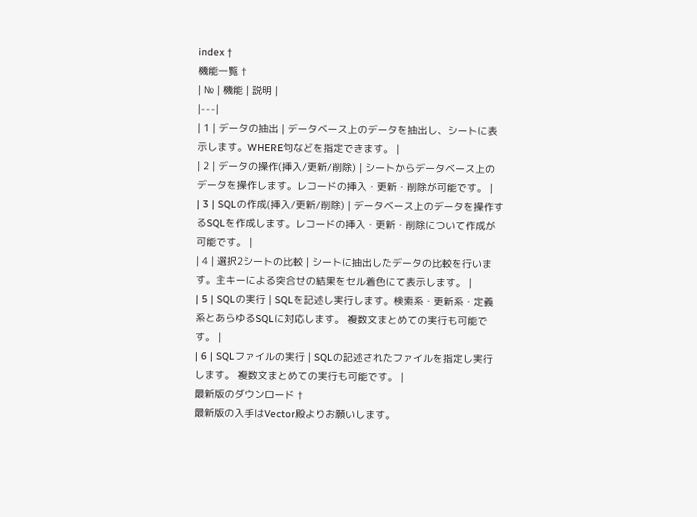index †
機能一覧 †
| № | 機能 | 説明 |
|---|
| 1 | データの抽出 | データベース上のデータを抽出し、シートに表示します。WHERE句などを指定できます。 |
| 2 | データの操作(挿入/更新/削除) | シートからデータベース上のデータを操作します。レコードの挿入・更新・削除が可能です。 |
| 3 | SQLの作成(挿入/更新/削除) | データベース上のデータを操作するSQLを作成します。レコードの挿入・更新・削除について作成が可能です。 |
| 4 | 選択2シートの比較 | シートに抽出したデータの比較を行います。主キーによる突合せの結果をセル着色にて表示します。 |
| 5 | SQLの実行 | SQLを記述し実行します。検索系・更新系・定義系とあらゆるSQLに対応します。 複数文まとめての実行も可能です。 |
| 6 | SQLファイルの実行 | SQLの記述されたファイルを指定し実行します。 複数文まとめての実行も可能です。 |
最新版のダウンロード †
最新版の入手はVector殿よりお願いします。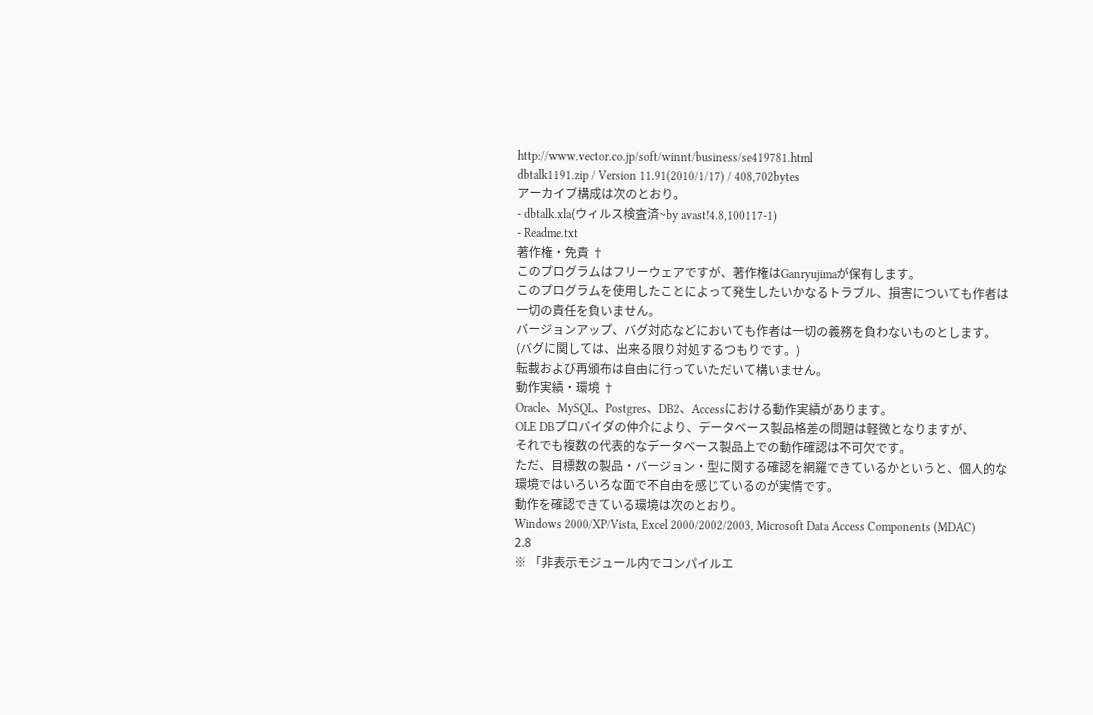http://www.vector.co.jp/soft/winnt/business/se419781.html
dbtalk1191.zip / Version 11.91(2010/1/17) / 408,702bytes
アーカイブ構成は次のとおり。
- dbtalk.xla(ウィルス検査済~by avast!4.8,100117-1)
- Readme.txt
著作権・免責 †
このプログラムはフリーウェアですが、著作権はGanryujimaが保有します。
このプログラムを使用したことによって発生したいかなるトラブル、損害についても作者は一切の責任を負いません。
バージョンアップ、バグ対応などにおいても作者は一切の義務を負わないものとします。(バグに関しては、出来る限り対処するつもりです。)
転載および再頒布は自由に行っていただいて構いません。
動作実績・環境 †
Oracle、MySQL、Postgres、DB2、Accessにおける動作実績があります。
OLE DBプロバイダの仲介により、データベース製品格差の問題は軽微となりますが、
それでも複数の代表的なデータベース製品上での動作確認は不可欠です。
ただ、目標数の製品・バージョン・型に関する確認を網羅できているかというと、個人的な環境ではいろいろな面で不自由を感じているのが実情です。
動作を確認できている環境は次のとおり。
Windows 2000/XP/Vista, Excel 2000/2002/2003, Microsoft Data Access Components (MDAC) 2.8
※ 「非表示モジュール内でコンパイルエ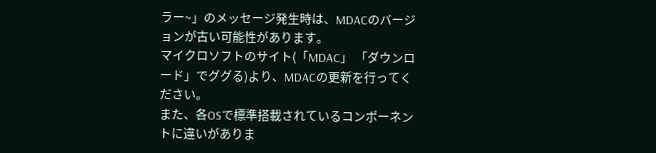ラー~」のメッセージ発生時は、MDACのバージョンが古い可能性があります。
マイクロソフトのサイト(「MDAC」 「ダウンロード」でググる)より、MDACの更新を行ってください。
また、各OSで標準搭載されているコンポーネントに違いがありま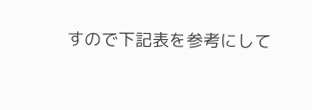すので下記表を参考にして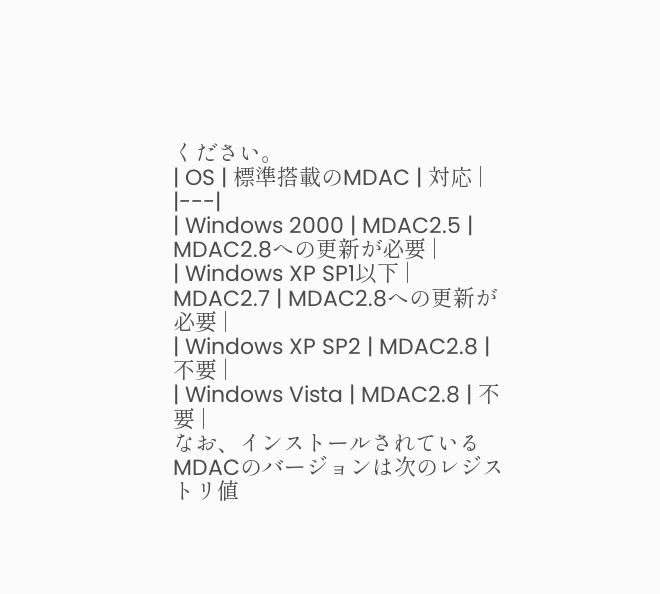ください。
| OS | 標準搭載のMDAC | 対応 |
|---|
| Windows 2000 | MDAC2.5 | MDAC2.8への更新が必要 |
| Windows XP SP1以下 | MDAC2.7 | MDAC2.8への更新が必要 |
| Windows XP SP2 | MDAC2.8 | 不要 |
| Windows Vista | MDAC2.8 | 不要 |
なお、インストールされているMDACのバージョンは次のレジストリ値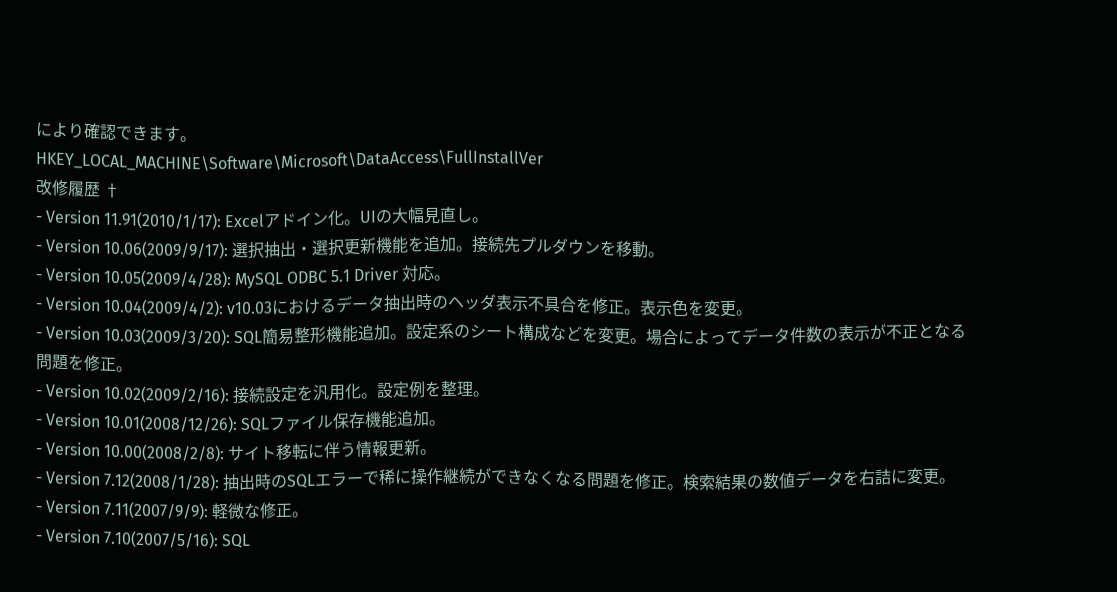により確認できます。
HKEY_LOCAL_MACHINE\Software\Microsoft\DataAccess\FullInstallVer
改修履歴 †
- Version 11.91(2010/1/17): Excelアドイン化。UIの大幅見直し。
- Version 10.06(2009/9/17): 選択抽出・選択更新機能を追加。接続先プルダウンを移動。
- Version 10.05(2009/4/28): MySQL ODBC 5.1 Driver 対応。
- Version 10.04(2009/4/2): v10.03におけるデータ抽出時のヘッダ表示不具合を修正。表示色を変更。
- Version 10.03(2009/3/20): SQL簡易整形機能追加。設定系のシート構成などを変更。場合によってデータ件数の表示が不正となる問題を修正。
- Version 10.02(2009/2/16): 接続設定を汎用化。設定例を整理。
- Version 10.01(2008/12/26): SQLファイル保存機能追加。
- Version 10.00(2008/2/8): サイト移転に伴う情報更新。
- Version 7.12(2008/1/28): 抽出時のSQLエラーで稀に操作継続ができなくなる問題を修正。検索結果の数値データを右詰に変更。
- Version 7.11(2007/9/9): 軽微な修正。
- Version 7.10(2007/5/16): SQL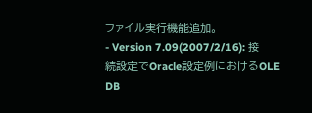ファイル実行機能追加。
- Version 7.09(2007/2/16): 接続設定でOracle設定例におけるOLE DB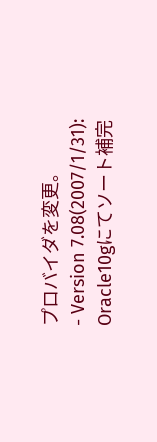プロバイダを変更。
- Version 7.08(2007/1/31): Oracle10gにてソート補完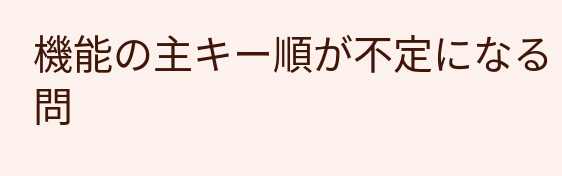機能の主キー順が不定になる問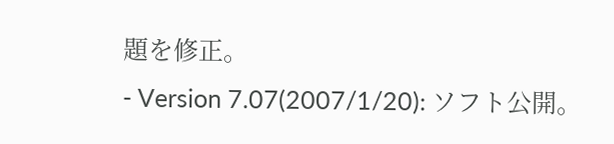題を修正。
- Version 7.07(2007/1/20): ソフト公開。